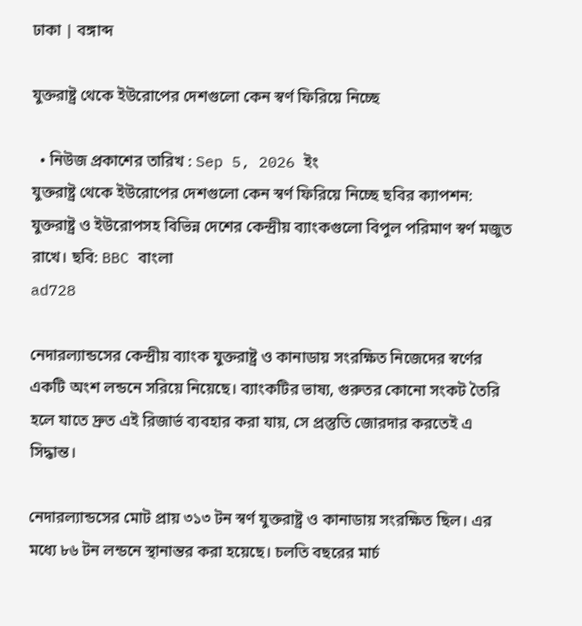ঢাকা | বঙ্গাব্দ

যুক্তরাষ্ট্র থেকে ইউরোপের দেশগুলো কেন স্বর্ণ ফিরিয়ে নিচ্ছে

  • নিউজ প্রকাশের তারিখ : Sep 5, 2026 ইং
যুক্তরাষ্ট্র থেকে ইউরোপের দেশগুলো কেন স্বর্ণ ফিরিয়ে নিচ্ছে ছবির ক্যাপশন: যুক্তরাষ্ট্র ও ইউরোপসহ বিভিন্ন দেশের কেন্দ্রীয় ব্যাংকগুলো বিপুল পরিমাণ স্বর্ণ মজুত রাখে। ছবি: BBC বাংলা
ad728

নেদারল্যান্ডসের কেন্দ্রীয় ব্যাংক যুক্তরাষ্ট্র ও কানাডায় সংরক্ষিত নিজেদের স্বর্ণের একটি অংশ লন্ডনে সরিয়ে নিয়েছে। ব্যাংকটির ভাষ্য, গুরুতর কোনো সংকট তৈরি হলে যাতে দ্রুত এই রিজার্ভ ব্যবহার করা যায়, সে প্রস্তুতি জোরদার করতেই এ সিদ্ধান্ত।

নেদারল্যান্ডসের মোট প্রায় ৩১৩ টন স্বর্ণ যুক্তরাষ্ট্র ও কানাডায় সংরক্ষিত ছিল। এর মধ্যে ৮৬ টন লন্ডনে স্থানান্তর করা হয়েছে। চলতি বছরের মার্চ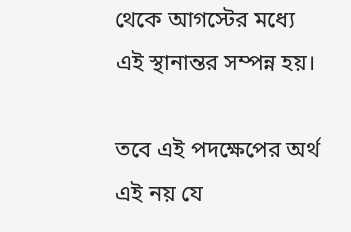থেকে আগস্টের মধ্যে এই স্থানান্তর সম্পন্ন হয়।

তবে এই পদক্ষেপের অর্থ এই নয় যে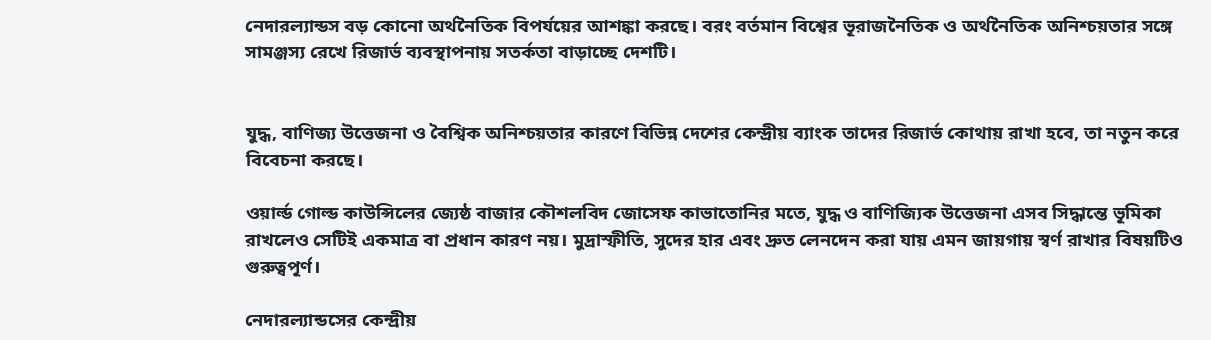নেদারল্যান্ডস বড় কোনো অর্থনৈতিক বিপর্যয়ের আশঙ্কা করছে। বরং বর্তমান বিশ্বের ভূরাজনৈতিক ও অর্থনৈতিক অনিশ্চয়তার সঙ্গে সামঞ্জস্য রেখে রিজার্ভ ব্যবস্থাপনায় সতর্কতা বাড়াচ্ছে দেশটি।


যুদ্ধ, বাণিজ্য উত্তেজনা ও বৈশ্বিক অনিশ্চয়তার কারণে বিভিন্ন দেশের কেন্দ্রীয় ব্যাংক তাদের রিজার্ভ কোথায় রাখা হবে, তা নতুন করে বিবেচনা করছে।

ওয়ার্ল্ড গোল্ড কাউন্সিলের জ্যেষ্ঠ বাজার কৌশলবিদ জোসেফ কাভাতোনির মতে, যুদ্ধ ও বাণিজ্যিক উত্তেজনা এসব সিদ্ধান্তে ভূমিকা রাখলেও সেটিই একমাত্র বা প্রধান কারণ নয়। মুদ্রাস্ফীতি, সুদের হার এবং দ্রুত লেনদেন করা যায় এমন জায়গায় স্বর্ণ রাখার বিষয়টিও গুরুত্বপূর্ণ।

নেদারল্যান্ডসের কেন্দ্রীয়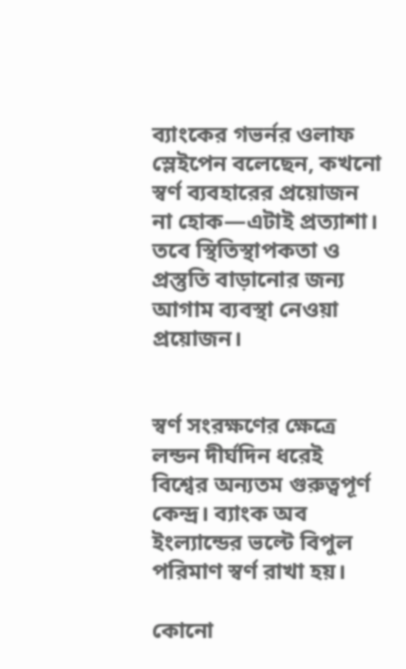ব্যাংকের গভর্নর ওলাফ স্লেইপেন বলেছেন, কখনো স্বর্ণ ব্যবহারের প্রয়োজন না হোক—এটাই প্রত্যাশা। তবে স্থিতিস্থাপকতা ও প্রস্তুতি বাড়ানোর জন্য আগাম ব্যবস্থা নেওয়া প্রয়োজন।


স্বর্ণ সংরক্ষণের ক্ষেত্রে লন্ডন দীর্ঘদিন ধরেই বিশ্বের অন্যতম গুরুত্বপূর্ণ কেন্দ্র। ব্যাংক অব ইংল্যান্ডের ভল্টে বিপুল পরিমাণ স্বর্ণ রাখা হয়।

কোনো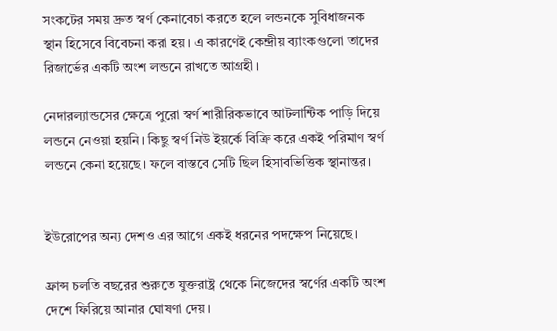সংকটের সময় দ্রুত স্বর্ণ কেনাবেচা করতে হলে লন্ডনকে সুবিধাজনক স্থান হিসেবে বিবেচনা করা হয়। এ কারণেই কেন্দ্রীয় ব্যাংকগুলো তাদের রিজার্ভের একটি অংশ লন্ডনে রাখতে আগ্রহী।

নেদারল্যান্ডসের ক্ষেত্রে পুরো স্বর্ণ শারীরিকভাবে আটলান্টিক পাড়ি দিয়ে লন্ডনে নেওয়া হয়নি। কিছু স্বর্ণ নিউ ইয়র্কে বিক্রি করে একই পরিমাণ স্বর্ণ লন্ডনে কেনা হয়েছে। ফলে বাস্তবে সেটি ছিল হিসাবভিত্তিক স্থানান্তর।


ইউরোপের অন্য দেশও এর আগে একই ধরনের পদক্ষেপ নিয়েছে।

ফ্রান্স চলতি বছরের শুরুতে যুক্তরাষ্ট্র থেকে নিজেদের স্বর্ণের একটি অংশ দেশে ফিরিয়ে আনার ঘোষণা দেয়।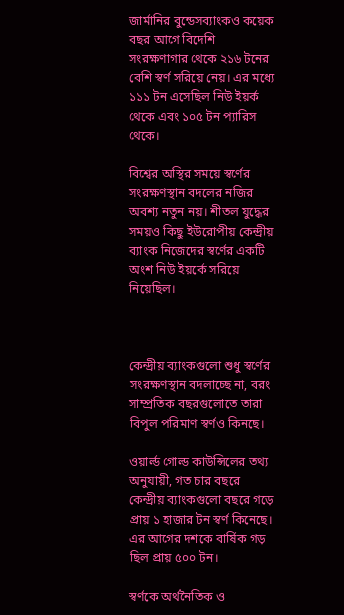জার্মানির বুন্ডেসব্যাংকও কয়েক বছর আগে বিদেশি সংরক্ষণাগার থেকে ২১৬ টনের বেশি স্বর্ণ সরিয়ে নেয়। এর মধ্যে ১১১ টন এসেছিল নিউ ইয়র্ক থেকে এবং ১০৫ টন প্যারিস থেকে।

বিশ্বের অস্থির সময়ে স্বর্ণের সংরক্ষণস্থান বদলের নজির অবশ্য নতুন নয়। শীতল যুদ্ধের সময়ও কিছু ইউরোপীয় কেন্দ্রীয় ব্যাংক নিজেদের স্বর্ণের একটি অংশ নিউ ইয়র্কে সরিয়ে নিয়েছিল।



কেন্দ্রীয় ব্যাংকগুলো শুধু স্বর্ণের সংরক্ষণস্থান বদলাচ্ছে না, বরং সাম্প্রতিক বছরগুলোতে তারা বিপুল পরিমাণ স্বর্ণও কিনছে।

ওয়ার্ল্ড গোল্ড কাউন্সিলের তথ্য অনুযায়ী, গত চার বছরে কেন্দ্রীয় ব্যাংকগুলো বছরে গড়ে প্রায় ১ হাজার টন স্বর্ণ কিনেছে। এর আগের দশকে বার্ষিক গড় ছিল প্রায় ৫০০ টন।

স্বর্ণকে অর্থনৈতিক ও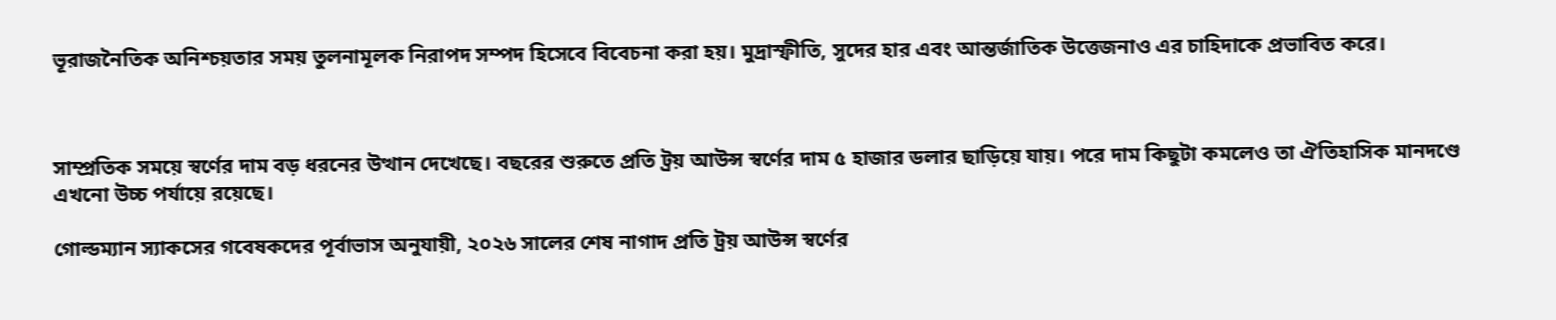ভূরাজনৈতিক অনিশ্চয়তার সময় তুলনামূলক নিরাপদ সম্পদ হিসেবে বিবেচনা করা হয়। মুদ্রাস্ফীতি, সুদের হার এবং আন্তর্জাতিক উত্তেজনাও এর চাহিদাকে প্রভাবিত করে।



সাম্প্রতিক সময়ে স্বর্ণের দাম বড় ধরনের উত্থান দেখেছে। বছরের শুরুতে প্রতি ট্রয় আউন্স স্বর্ণের দাম ৫ হাজার ডলার ছাড়িয়ে যায়। পরে দাম কিছুটা কমলেও তা ঐতিহাসিক মানদণ্ডে এখনো উচ্চ পর্যায়ে রয়েছে।

গোল্ডম্যান স্যাকসের গবেষকদের পূর্বাভাস অনুযায়ী, ২০২৬ সালের শেষ নাগাদ প্রতি ট্রয় আউন্স স্বর্ণের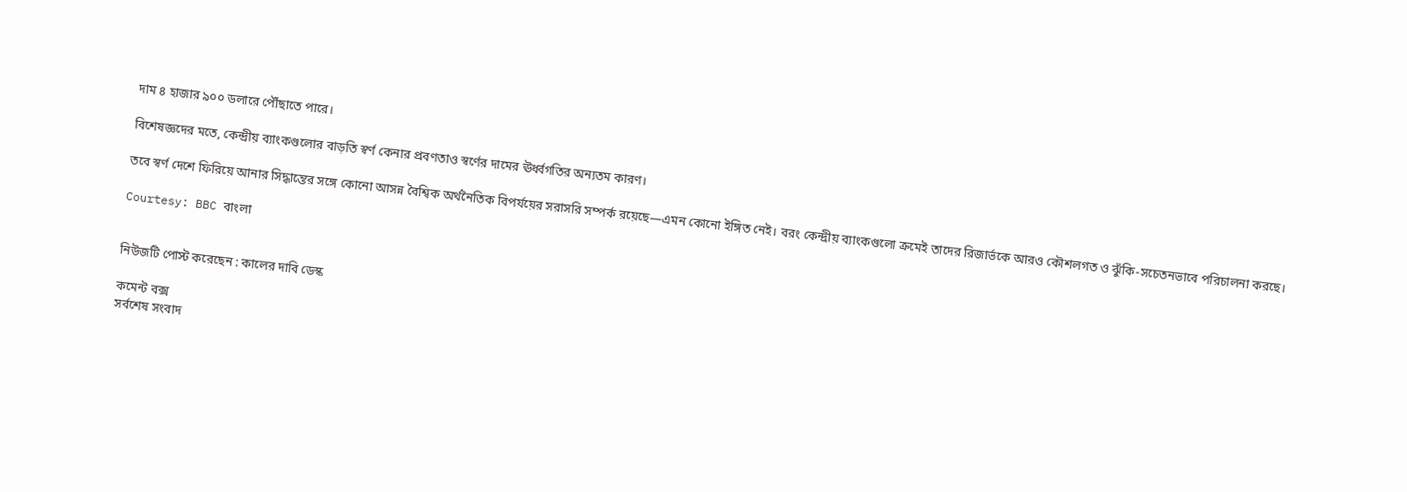দাম ৪ হাজার ৯০০ ডলারে পৌঁছাতে পারে।

বিশেষজ্ঞদের মতে, কেন্দ্রীয় ব্যাংকগুলোর বাড়তি স্বর্ণ কেনার প্রবণতাও স্বর্ণের দামের ঊর্ধ্বগতির অন্যতম কারণ।

তবে স্বর্ণ দেশে ফিরিয়ে আনার সিদ্ধান্তের সঙ্গে কোনো আসন্ন বৈশ্বিক অর্থনৈতিক বিপর্যয়ের সরাসরি সম্পর্ক রয়েছে—এমন কোনো ইঙ্গিত নেই। বরং কেন্দ্রীয় ব্যাংকগুলো ক্রমেই তাদের রিজার্ভকে আরও কৌশলগত ও ঝুঁকি-সচেতনভাবে পরিচালনা করছে।

Courtesy: BBC বাংলা


নিউজটি পোস্ট করেছেন : কালের দাবি ডেস্ক

কমেন্ট বক্স
সর্বশেষ সংবাদ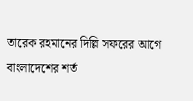তারেক রহমানের দিল্লি সফরের আগে বাংলাদেশের শর্ত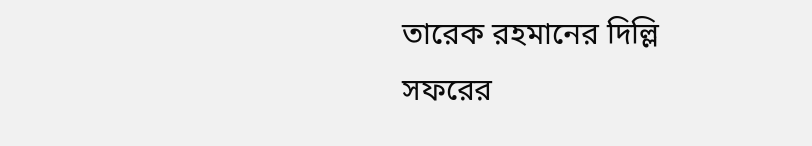তারেক রহমানের দিল্লি সফরের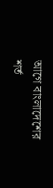আগে বাংলাদেশের শর্ত